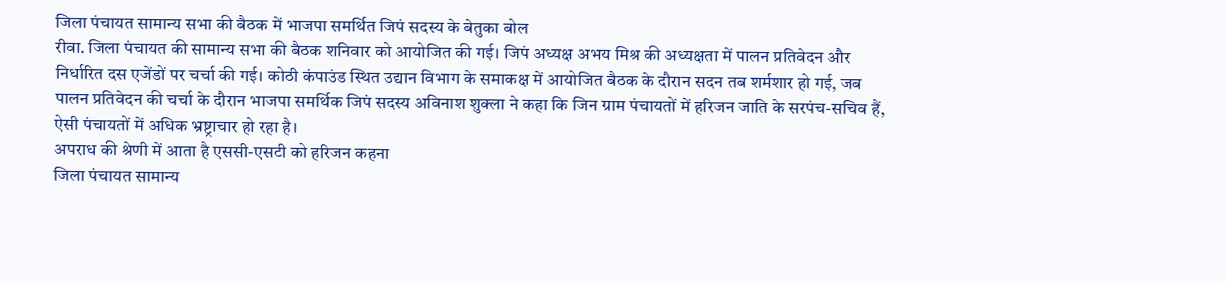जिला पंचायत सामान्य सभा की बैठक में भाजपा समर्थित जिपं सदस्य के बेतुका बोल
रीवा. जिला पंचायत की सामान्य सभा की बैठक शनिवार को आयोजित की गई। जिपं अध्यक्ष अभय मिश्र की अध्यक्षता में पालन प्रतिवेदन और निर्धारित दस एजेंडों पर चर्चा की गई। कोठी कंपाउंड स्थित उद्यान विभाग के समाकक्ष में आयोजित बैठक के दौरान सदन तब शर्मशार हो गई, जब पालन प्रतिवेदन की चर्चा के दौरान भाजपा समर्थिक जिपं सदस्य अविनाश शुक्ला ने कहा कि जिन ग्राम पंचायतों में हरिजन जाति के सरपंच-सचिव हैं, ऐसी पंचायतों में अधिक भ्रष्ट्राचार हो रहा है।
अपराध की श्रेणी में आता है एससी-एसटी को हरिजन कहना
जिला पंचायत सामान्य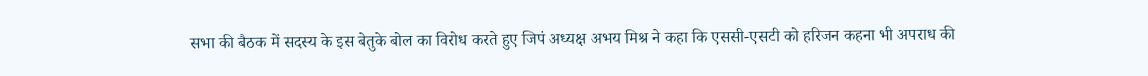सभा की बैठक में सदस्य के इस बेतुके बोल का विरोध करते हुए जिपं अध्यक्ष अभय मिश्र ने कहा कि एससी-एसटी को हरिजन कहना भी अपराध की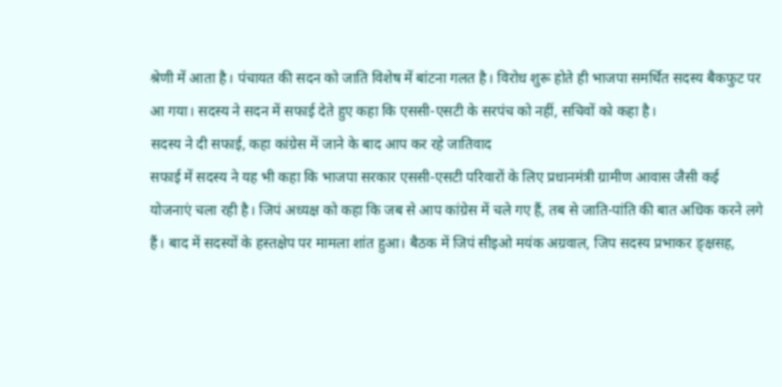श्रेणी में आता है। पंचायत की सदन को जाति विशेष में बांटना गलत है। विरोध शुरू होते ही भाजपा समर्थित सदस्य बैकफुट पर आ गया। सदस्य ने सदन में सफाई देते हुए कहा कि एससी-एसटी के सरपंच को नहीं, सचिवों को कहा है।
सदस्य ने दी सफाई, कहा कांग्रेस में जाने के बाद आप कर रहे जातिवाद
सफाई में सदस्य ने यह भी कहा कि भाजपा सरकार एससी-एसटी परिवारों के लिए प्रधानमंत्री ग्रामीण आवास जैसी कई योजनाएं चला रही है। जिपं अध्यक्ष को कहा कि जब से आप कांग्रेस में चले गए हैं, तब से जाति-पांति की बात अधिक करने लगे हैं। बाद में सदस्यों के हस्तक्षेप पर मामला शांत हुआ। बैठक में जिपं सीइओ मयंक अग्रवाल, जिप सदस्य प्रभाकर ङ्क्षसह,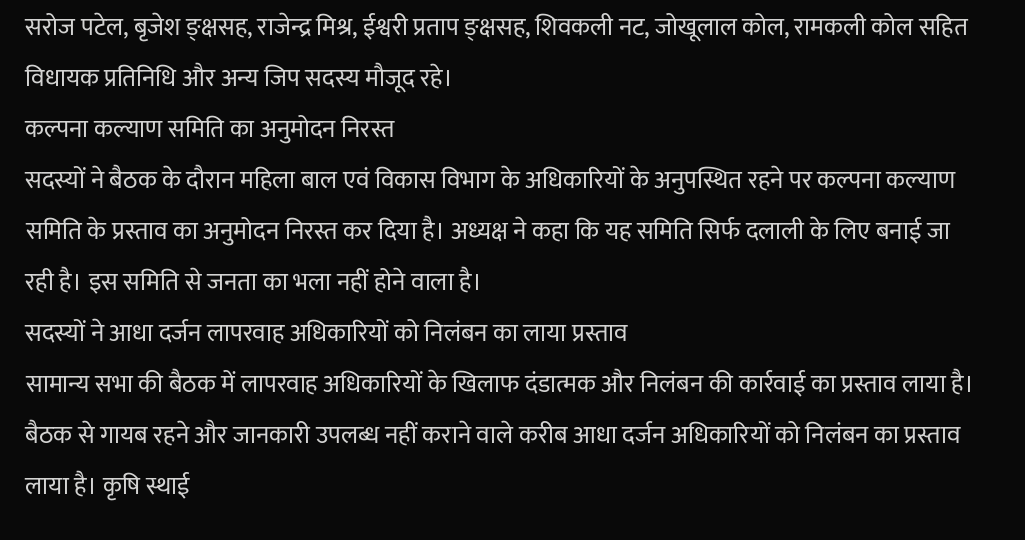सरोज पटेल, बृजेश ङ्क्षसह, राजेन्द्र मिश्र, ईश्वरी प्रताप ङ्क्षसह, शिवकली नट, जोखूलाल कोल, रामकली कोल सहित विधायक प्रतिनिधि और अन्य जिप सदस्य मौजूद रहे।
कल्पना कल्याण समिति का अनुमोदन निरस्त
सदस्यों ने बैठक के दौरान महिला बाल एवं विकास विभाग के अधिकारियों के अनुपस्थित रहने पर कल्पना कल्याण समिति के प्रस्ताव का अनुमोदन निरस्त कर दिया है। अध्यक्ष ने कहा कि यह समिति सिर्फ दलाली के लिए बनाई जा रही है। इस समिति से जनता का भला नहीं होने वाला है।
सदस्यों ने आधा दर्जन लापरवाह अधिकारियों को निलंबन का लाया प्रस्ताव
सामान्य सभा की बैठक में लापरवाह अधिकारियों के खिलाफ दंडात्मक और निलंबन की कार्रवाई का प्रस्ताव लाया है। बैठक से गायब रहने और जानकारी उपलब्ध नहीं कराने वाले करीब आधा दर्जन अधिकारियों को निलंबन का प्रस्ताव लाया है। कृषि स्थाई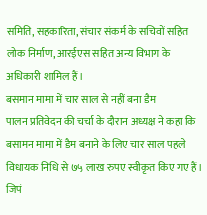समिति, सहकारिता, संचार संकर्म के सचिवों सहित लोक निर्माण, आरईएस सहित अन्य विभाग के अधिकारी शामिल हैं।
बसमान मामा में चार साल से नहीं बना डैम
पालन प्रतिवेदन की चर्चा के दौरान अध्यक्ष ने कहा कि बसामन मामा में डैम बनाने के लिए चार साल पहले विधायक निधि से ७५ लाख रुपए स्वीकृत किए गए हैं। जिपं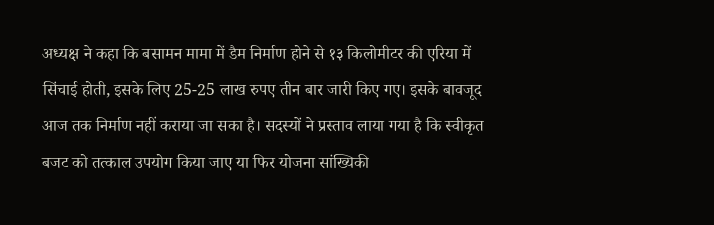अध्यक्ष ने कहा कि बसामन मामा में डैम निर्माण होने से १३ किलोमीटर की एरिया में सिंचाई होती, इसके लिए 25-25 लाख रुपए तीन बार जारी किए गए। इसके बावजूद आज तक निर्माण नहीं कराया जा सका है। सदस्यों ने प्रस्ताव लाया गया है कि स्वीकृत बजट को तत्काल उपयोग किया जाए या फिर योजना सांख्यिकी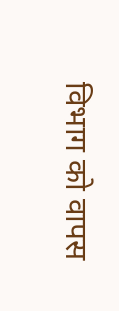विभाग को वापस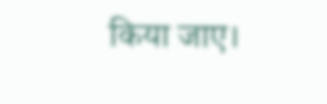किया जाए।